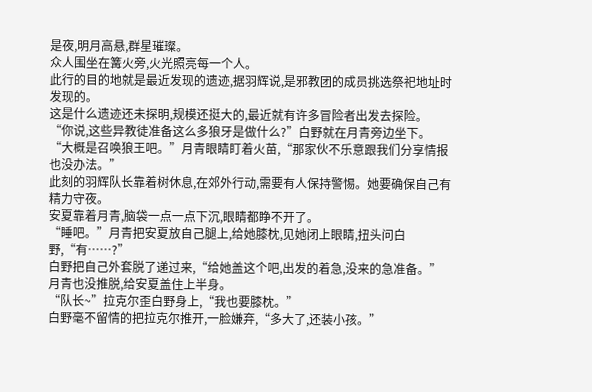是夜,明月高悬,群星璀璨。
众人围坐在篝火旁,火光照亮每一个人。
此行的目的地就是最近发现的遗迹,据羽辉说,是邪教团的成员挑选祭祀地址时发现的。
这是什么遗迹还未探明,规模还挺大的,最近就有许多冒险者出发去探险。
“你说,这些异教徒准备这么多狼牙是做什么?”白野就在月青旁边坐下。
“大概是召唤狼王吧。”月青眼睛盯着火苗,“那家伙不乐意跟我们分享情报也没办法。”
此刻的羽辉队长靠着树休息,在郊外行动,需要有人保持警惕。她要确保自己有精力守夜。
安夏靠着月青,脑袋一点一点下沉,眼睛都睁不开了。
“睡吧。”月青把安夏放自己腿上,给她膝枕,见她闭上眼睛,扭头问白野,“有……?”
白野把自己外套脱了递过来,“给她盖这个吧,出发的着急,没来的急准备。”
月青也没推脱,给安夏盖住上半身。
“队长~”拉克尔歪白野身上,“我也要膝枕。”
白野毫不留情的把拉克尔推开,一脸嫌弃,“多大了,还装小孩。”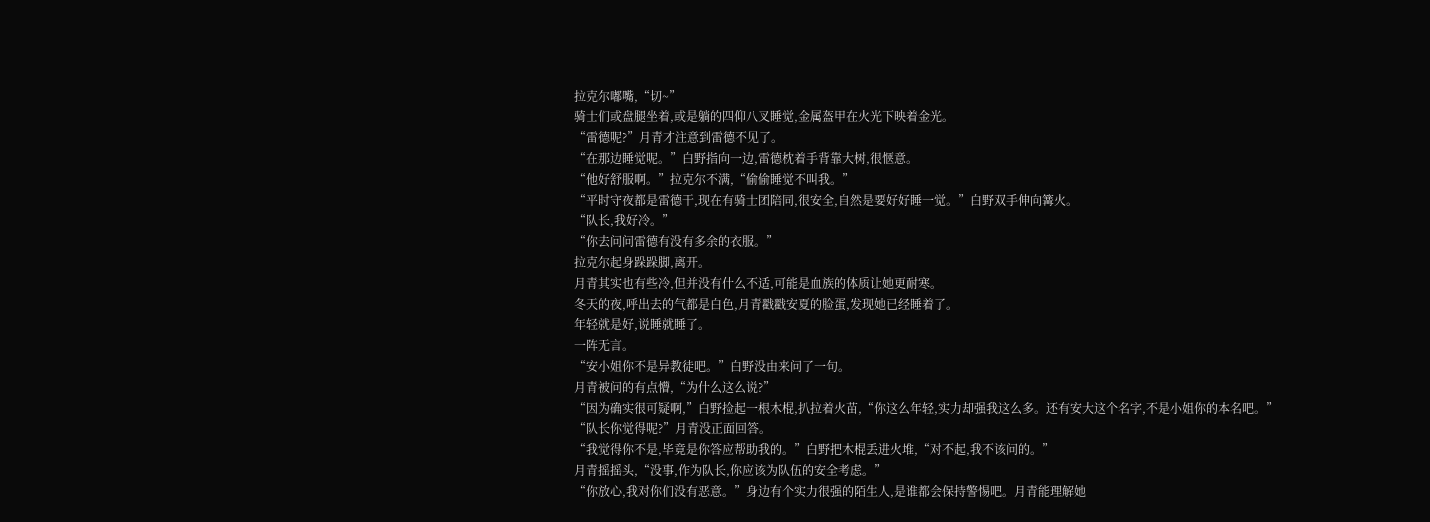拉克尔嘟嘴,“切~”
骑士们或盘腿坐着,或是躺的四仰八叉睡觉,金属盔甲在火光下映着金光。
“雷德呢?”月青才注意到雷德不见了。
“在那边睡觉呢。”白野指向一边,雷德枕着手背靠大树,很惬意。
“他好舒服啊。”拉克尔不满,“偷偷睡觉不叫我。”
“平时守夜都是雷德干,现在有骑士团陪同,很安全,自然是要好好睡一觉。”白野双手伸向篝火。
“队长,我好冷。”
“你去问问雷德有没有多余的衣服。”
拉克尔起身跺跺脚,离开。
月青其实也有些冷,但并没有什么不适,可能是血族的体质让她更耐寒。
冬天的夜,呼出去的气都是白色,月青戳戳安夏的脸蛋,发现她已经睡着了。
年轻就是好,说睡就睡了。
一阵无言。
“安小姐你不是异教徒吧。”白野没由来问了一句。
月青被问的有点懵,“为什么这么说?”
“因为确实很可疑啊,”白野捡起一根木棍,扒拉着火苗,“你这么年轻,实力却强我这么多。还有安大这个名字,不是小姐你的本名吧。”
“队长你觉得呢?”月青没正面回答。
“我觉得你不是,毕竟是你答应帮助我的。”白野把木棍丢进火堆,“对不起,我不该问的。”
月青摇摇头,“没事,作为队长,你应该为队伍的安全考虑。”
“你放心,我对你们没有恶意。”身边有个实力很强的陌生人,是谁都会保持警惕吧。月青能理解她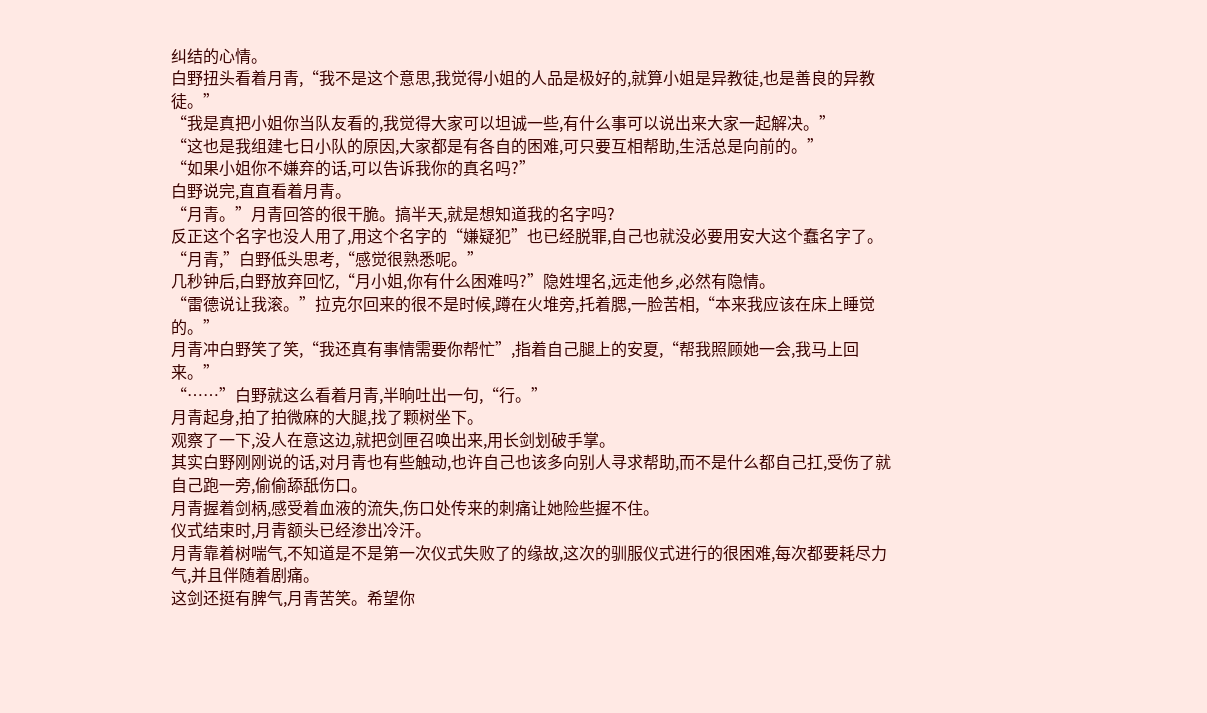纠结的心情。
白野扭头看着月青,“我不是这个意思,我觉得小姐的人品是极好的,就算小姐是异教徒,也是善良的异教徒。”
“我是真把小姐你当队友看的,我觉得大家可以坦诚一些,有什么事可以说出来大家一起解决。”
“这也是我组建七日小队的原因,大家都是有各自的困难,可只要互相帮助,生活总是向前的。”
“如果小姐你不嫌弃的话,可以告诉我你的真名吗?”
白野说完,直直看着月青。
“月青。”月青回答的很干脆。搞半天,就是想知道我的名字吗?
反正这个名字也没人用了,用这个名字的“嫌疑犯”也已经脱罪,自己也就没必要用安大这个蠢名字了。
“月青,”白野低头思考,“感觉很熟悉呢。”
几秒钟后,白野放弃回忆,“月小姐,你有什么困难吗?”隐姓埋名,远走他乡,必然有隐情。
“雷德说让我滚。”拉克尔回来的很不是时候,蹲在火堆旁,托着腮,一脸苦相,“本来我应该在床上睡觉的。”
月青冲白野笑了笑,“我还真有事情需要你帮忙”,指着自己腿上的安夏,“帮我照顾她一会,我马上回来。”
“……”白野就这么看着月青,半晌吐出一句,“行。”
月青起身,拍了拍微麻的大腿,找了颗树坐下。
观察了一下,没人在意这边,就把剑匣召唤出来,用长剑划破手掌。
其实白野刚刚说的话,对月青也有些触动,也许自己也该多向别人寻求帮助,而不是什么都自己扛,受伤了就自己跑一旁,偷偷舔舐伤口。
月青握着剑柄,感受着血液的流失,伤口处传来的刺痛让她险些握不住。
仪式结束时,月青额头已经渗出冷汗。
月青靠着树喘气,不知道是不是第一次仪式失败了的缘故,这次的驯服仪式进行的很困难,每次都要耗尽力气,并且伴随着剧痛。
这剑还挺有脾气,月青苦笑。希望你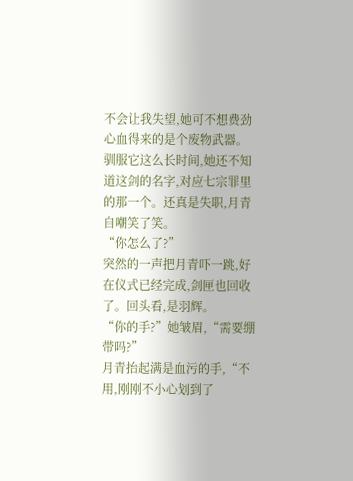不会让我失望,她可不想费劲心血得来的是个废物武器。
驯服它这么长时间,她还不知道这剑的名字,对应七宗罪里的那一个。还真是失职,月青自嘲笑了笑。
“你怎么了?”
突然的一声把月青吓一跳,好在仪式已经完成,剑匣也回收了。回头看,是羽辉。
“你的手?”她皱眉,“需要绷带吗?”
月青抬起满是血污的手,“不用,刚刚不小心划到了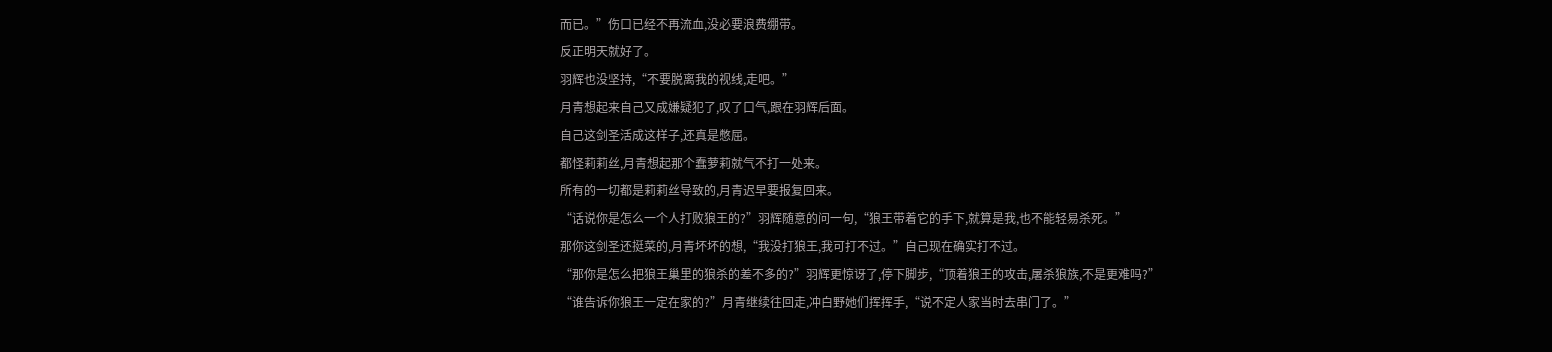而已。”伤口已经不再流血,没必要浪费绷带。
反正明天就好了。
羽辉也没坚持,“不要脱离我的视线,走吧。”
月青想起来自己又成嫌疑犯了,叹了口气,跟在羽辉后面。
自己这剑圣活成这样子,还真是憋屈。
都怪莉莉丝,月青想起那个蠢萝莉就气不打一处来。
所有的一切都是莉莉丝导致的,月青迟早要报复回来。
“话说你是怎么一个人打败狼王的?”羽辉随意的问一句,“狼王带着它的手下,就算是我,也不能轻易杀死。”
那你这剑圣还挺菜的,月青坏坏的想,“我没打狼王,我可打不过。”自己现在确实打不过。
“那你是怎么把狼王巢里的狼杀的差不多的?”羽辉更惊讶了,停下脚步,“顶着狼王的攻击,屠杀狼族,不是更难吗?”
“谁告诉你狼王一定在家的?”月青继续往回走,冲白野她们挥挥手,“说不定人家当时去串门了。”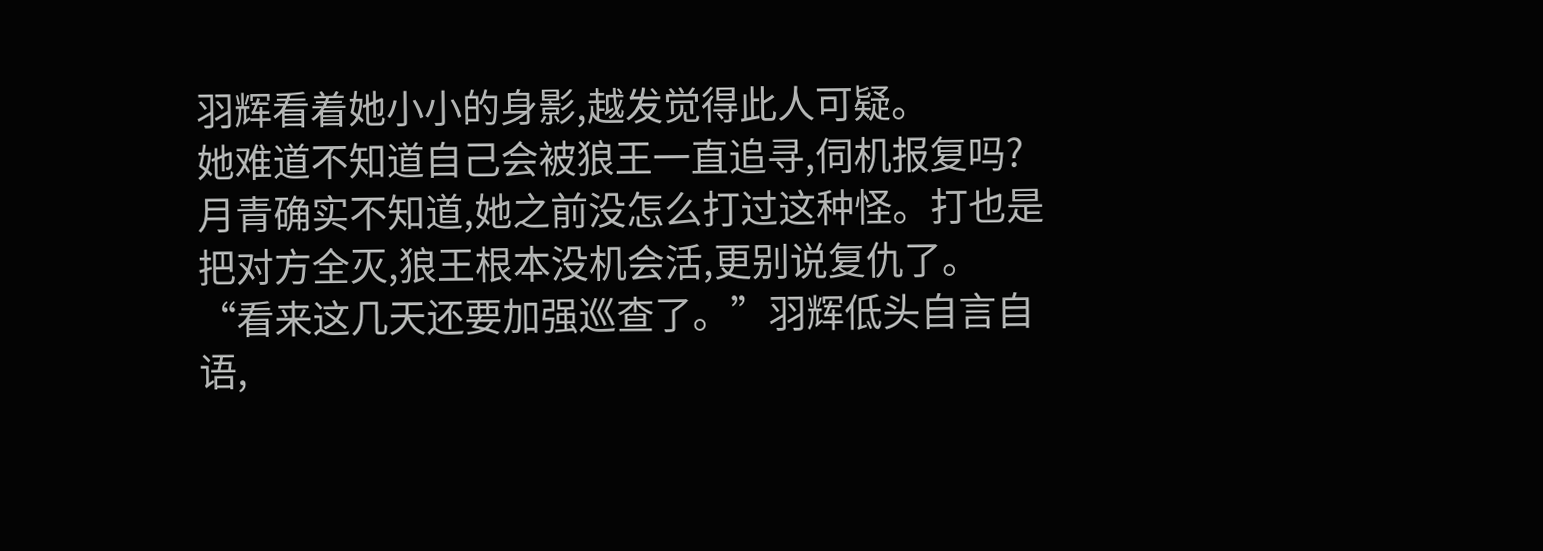羽辉看着她小小的身影,越发觉得此人可疑。
她难道不知道自己会被狼王一直追寻,伺机报复吗?
月青确实不知道,她之前没怎么打过这种怪。打也是把对方全灭,狼王根本没机会活,更别说复仇了。
“看来这几天还要加强巡查了。”羽辉低头自言自语,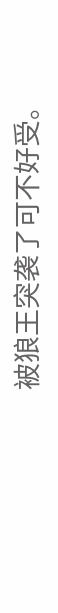被狼王突袭了可不好受。